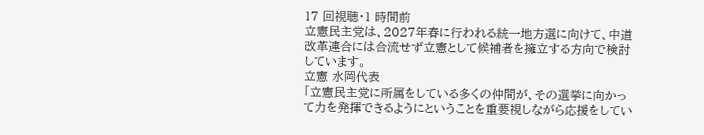17 回視聴・1 時間前
立憲民主党は、2027年春に行われる統一地方選に向けて、中道改革連合には合流せず立憲として候補者を擁立する方向で検討しています。
立憲 水岡代表
「立憲民主党に所属をしている多くの仲間が、その選挙に向かって力を発揮できるようにということを重要視しながら応援をしてい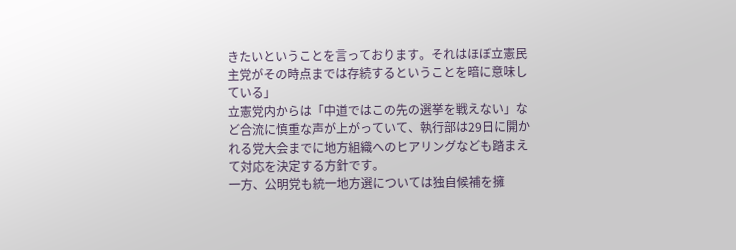きたいということを言っております。それはほぼ立憲民主党がその時点までは存続するということを暗に意味している」
立憲党内からは「中道ではこの先の選挙を戦えない」など合流に慎重な声が上がっていて、執行部は29日に開かれる党大会までに地方組織へのヒアリングなども踏まえて対応を決定する方針です。
一方、公明党も統一地方選については独自候補を擁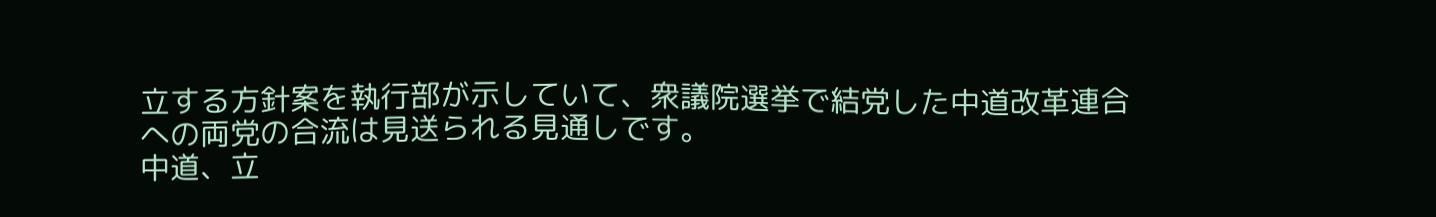立する方針案を執行部が示していて、衆議院選挙で結党した中道改革連合への両党の合流は見送られる見通しです。
中道、立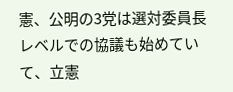憲、公明の3党は選対委員長レベルでの協議も始めていて、立憲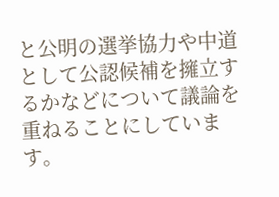と公明の選挙協力や中道として公認候補を擁立するかなどについて議論を重ねることにしています。